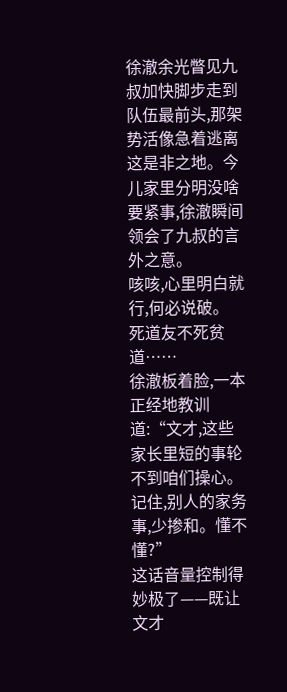徐澈余光瞥见九叔加快脚步走到队伍最前头,那架势活像急着逃离这是非之地。今儿家里分明没啥要紧事,徐澈瞬间领会了九叔的言外之意。
咳咳,心里明白就行,何必说破。
死道友不死贫道……
徐澈板着脸,一本正经地教训道:“文才,这些家长里短的事轮不到咱们操心。记住,别人的家务事,少掺和。懂不懂?”
这话音量控制得妙极了——既让文才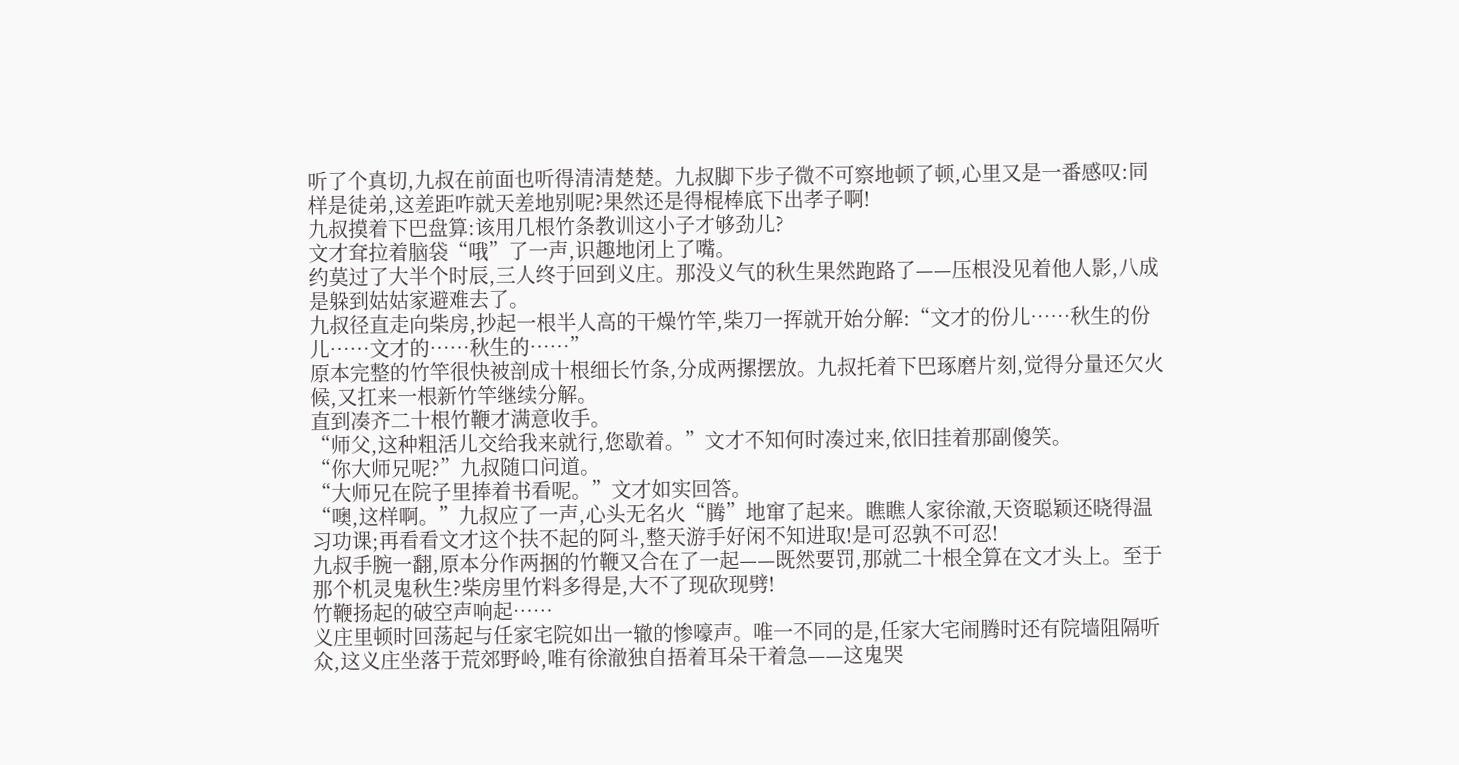听了个真切,九叔在前面也听得清清楚楚。九叔脚下步子微不可察地顿了顿,心里又是一番感叹:同样是徒弟,这差距咋就天差地别呢?果然还是得棍棒底下出孝子啊!
九叔摸着下巴盘算:该用几根竹条教训这小子才够劲儿?
文才耷拉着脑袋“哦”了一声,识趣地闭上了嘴。
约莫过了大半个时辰,三人终于回到义庄。那没义气的秋生果然跑路了——压根没见着他人影,八成是躲到姑姑家避难去了。
九叔径直走向柴房,抄起一根半人高的干燥竹竿,柴刀一挥就开始分解:“文才的份儿……秋生的份儿……文才的……秋生的……”
原本完整的竹竿很快被剖成十根细长竹条,分成两摞摆放。九叔托着下巴琢磨片刻,觉得分量还欠火候,又扛来一根新竹竿继续分解。
直到凑齐二十根竹鞭才满意收手。
“师父,这种粗活儿交给我来就行,您歇着。”文才不知何时凑过来,依旧挂着那副傻笑。
“你大师兄呢?”九叔随口问道。
“大师兄在院子里捧着书看呢。”文才如实回答。
“噢,这样啊。”九叔应了一声,心头无名火“腾”地窜了起来。瞧瞧人家徐澈,天资聪颖还晓得温习功课;再看看文才这个扶不起的阿斗,整天游手好闲不知进取!是可忍孰不可忍!
九叔手腕一翻,原本分作两捆的竹鞭又合在了一起——既然要罚,那就二十根全算在文才头上。至于那个机灵鬼秋生?柴房里竹料多得是,大不了现砍现劈!
竹鞭扬起的破空声响起……
义庄里顿时回荡起与任家宅院如出一辙的惨嚎声。唯一不同的是,任家大宅闹腾时还有院墙阻隔听众,这义庄坐落于荒郊野岭,唯有徐澈独自捂着耳朵干着急——这鬼哭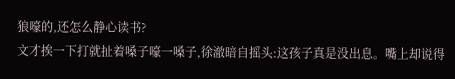狼嚎的,还怎么静心读书?
文才挨一下打就扯着嗓子嚎一嗓子,徐澈暗自摇头:这孩子真是没出息。嘴上却说得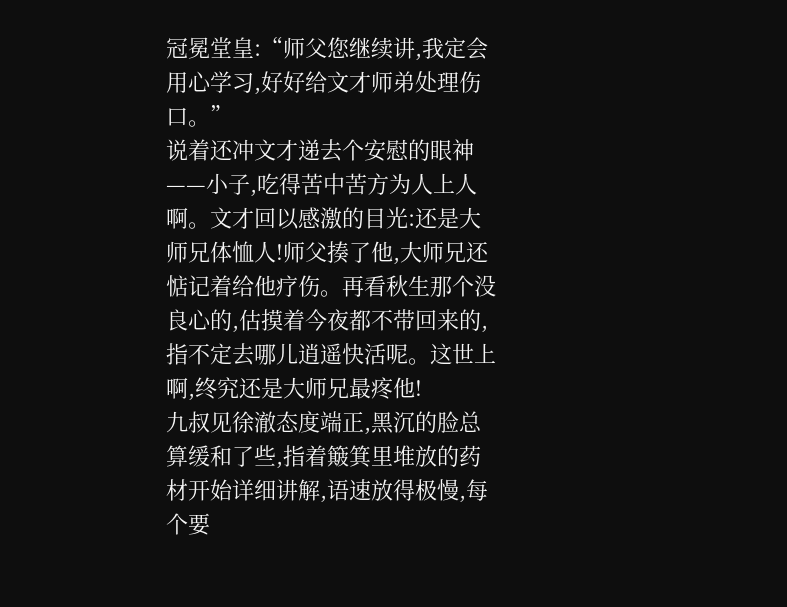冠冕堂皇:“师父您继续讲,我定会用心学习,好好给文才师弟处理伤口。”
说着还冲文才递去个安慰的眼神——小子,吃得苦中苦方为人上人啊。文才回以感激的目光:还是大师兄体恤人!师父揍了他,大师兄还惦记着给他疗伤。再看秋生那个没良心的,估摸着今夜都不带回来的,指不定去哪儿逍遥快活呢。这世上啊,终究还是大师兄最疼他!
九叔见徐澈态度端正,黑沉的脸总算缓和了些,指着簸箕里堆放的药材开始详细讲解,语速放得极慢,每个要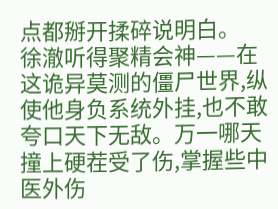点都掰开揉碎说明白。
徐澈听得聚精会神——在这诡异莫测的僵尸世界,纵使他身负系统外挂,也不敢夸口天下无敌。万一哪天撞上硬茬受了伤,掌握些中医外伤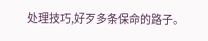处理技巧,好歹多条保命的路子。